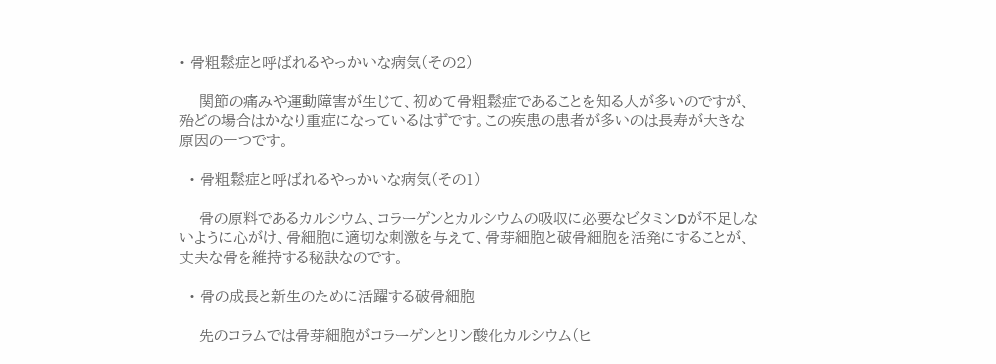• 骨粗鬆症と呼ばれるやっかいな病気(その2)

    関節の痛みや運動障害が生じて、初めて骨粗鬆症であることを知る人が多いのですが、殆どの場合はかなり重症になっているはずです。この疾患の患者が多いのは長寿が大きな原因の一つです。

  • 骨粗鬆症と呼ばれるやっかいな病気(その1)

    骨の原料であるカルシウム、コラーゲンとカルシウムの吸収に必要なビタミンDが不足しないように心がけ、骨細胞に適切な刺激を与えて、骨芽細胞と破骨細胞を活発にすることが、丈夫な骨を維持する秘訣なのです。

  • 骨の成長と新生のために活躍する破骨細胞

    先のコラムでは骨芽細胞がコラーゲンとリン酸化カルシウム(ヒ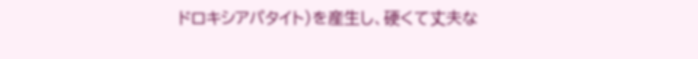ドロキシアパタイト)を産生し、硬くて丈夫な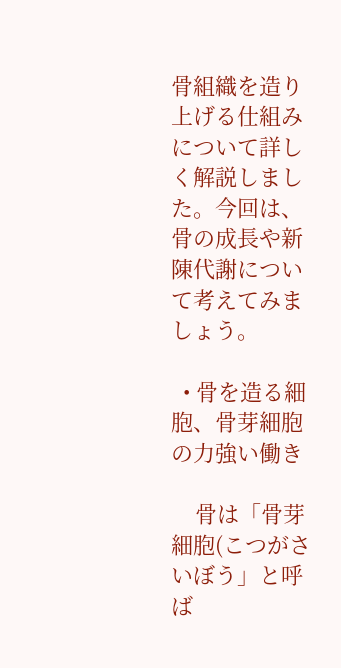骨組織を造り上げる仕組みについて詳しく解説しました。今回は、骨の成長や新陳代謝について考えてみましょう。

  • 骨を造る細胞、骨芽細胞の力強い働き

    骨は「骨芽細胞(こつがさいぼう」と呼ば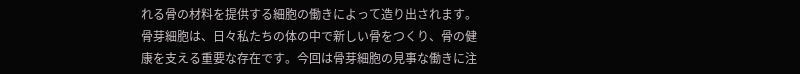れる骨の材料を提供する細胞の働きによって造り出されます。骨芽細胞は、日々私たちの体の中で新しい骨をつくり、骨の健康を支える重要な存在です。今回は骨芽細胞の見事な働きに注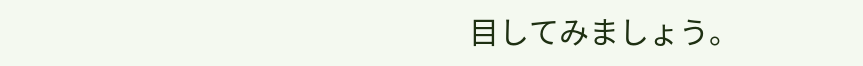目してみましょう。